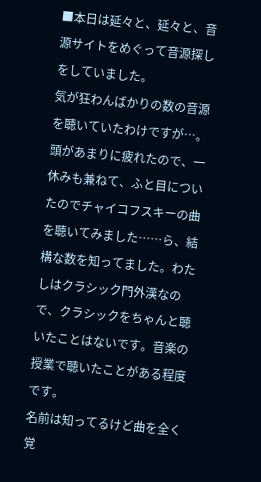■本日は延々と、延々と、音源サイトをめぐって音源探しをしていました。
気が狂わんばかりの数の音源を聴いていたわけですが…。
頭があまりに疲れたので、一休みも兼ねて、ふと目についたのでチャイコフスキーの曲を聴いてみました……ら、結構な数を知ってました。わたしはクラシック門外漢なので、クラシックをちゃんと聴いたことはないです。音楽の授業で聴いたことがある程度です。
名前は知ってるけど曲を全く覚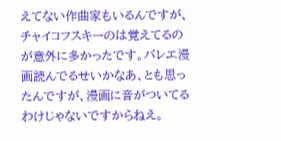えてない作曲家もいるんですが、チャイコフスキーのは覚えてるのが意外に多かったです。バレエ漫画読んでるせいかなあ、とも思ったんですが、漫画に音がついてるわけじゃないですからねえ。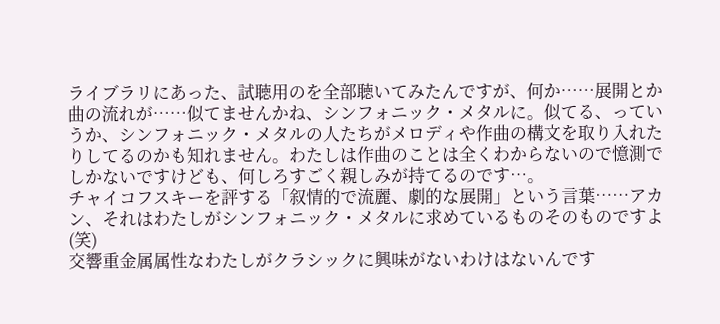ライブラリにあった、試聴用のを全部聴いてみたんですが、何か……展開とか曲の流れが……似てませんかね、シンフォニック・メタルに。似てる、っていうか、シンフォニック・メタルの人たちがメロディや作曲の構文を取り入れたりしてるのかも知れません。わたしは作曲のことは全くわからないので憶測でしかないですけども、何しろすごく親しみが持てるのです…。
チャイコフスキーを評する「叙情的で流麗、劇的な展開」という言葉……アカン、それはわたしがシンフォニック・メタルに求めているものそのものですよ(笑)
交響重金属属性なわたしがクラシックに興味がないわけはないんです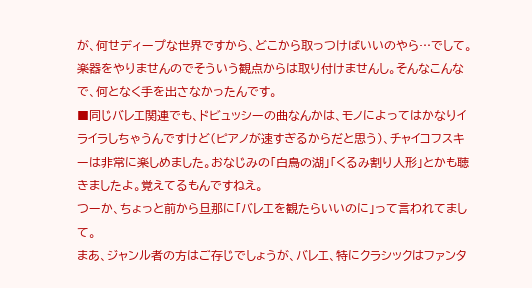が、何せディープな世界ですから、どこから取っつけばいいのやら…でして。楽器をやりませんのでそういう観点からは取り付けませんし。そんなこんなで、何となく手を出さなかったんです。
■同じバレエ関連でも、ドビュッシーの曲なんかは、モノによってはかなりイライラしちゃうんですけど(ピアノが速すぎるからだと思う)、チャイコフスキーは非常に楽しめました。おなじみの「白鳥の湖」「くるみ割り人形」とかも聴きましたよ。覚えてるもんですねえ。
つーか、ちょっと前から旦那に「バレエを観たらいいのに」って言われてまして。
まあ、ジャンル者の方はご存じでしょうが、バレエ、特にクラシックはファンタ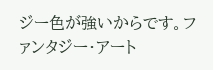ジー色が強いからです。ファンタジー・アート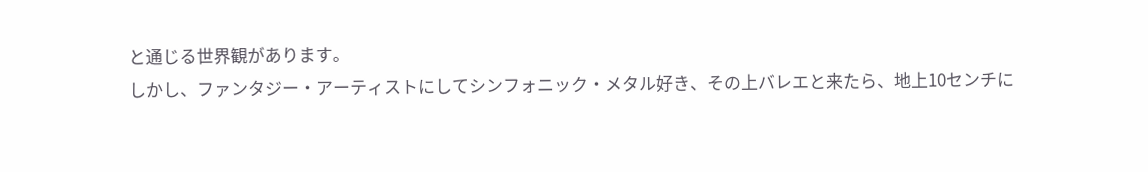と通じる世界観があります。
しかし、ファンタジー・アーティストにしてシンフォニック・メタル好き、その上バレエと来たら、地上10センチに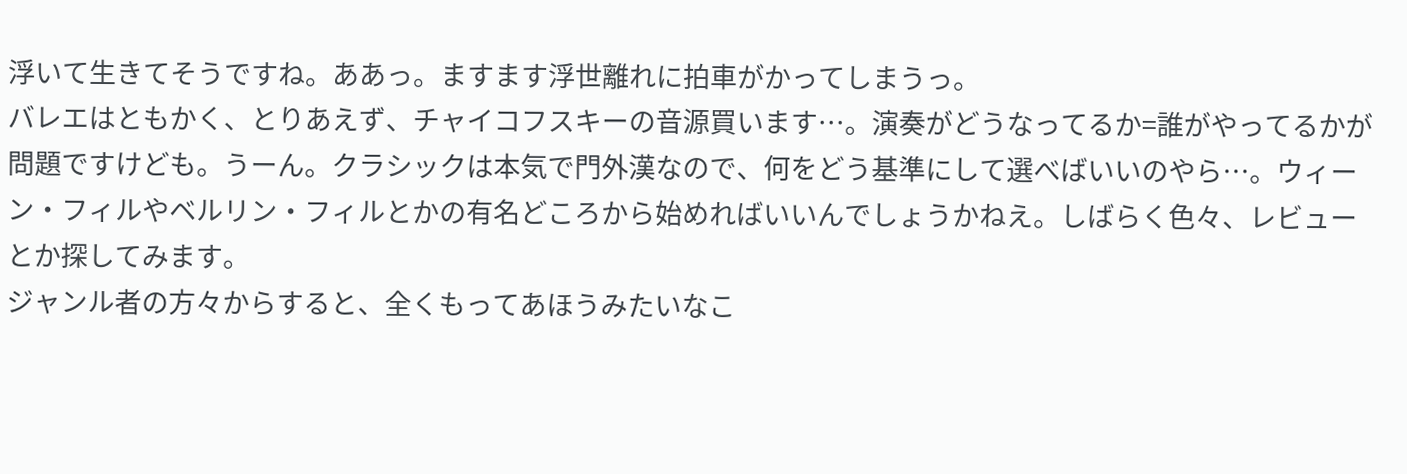浮いて生きてそうですね。ああっ。ますます浮世離れに拍車がかってしまうっ。
バレエはともかく、とりあえず、チャイコフスキーの音源買います…。演奏がどうなってるか=誰がやってるかが問題ですけども。うーん。クラシックは本気で門外漢なので、何をどう基準にして選べばいいのやら…。ウィーン・フィルやベルリン・フィルとかの有名どころから始めればいいんでしょうかねえ。しばらく色々、レビューとか探してみます。
ジャンル者の方々からすると、全くもってあほうみたいなこ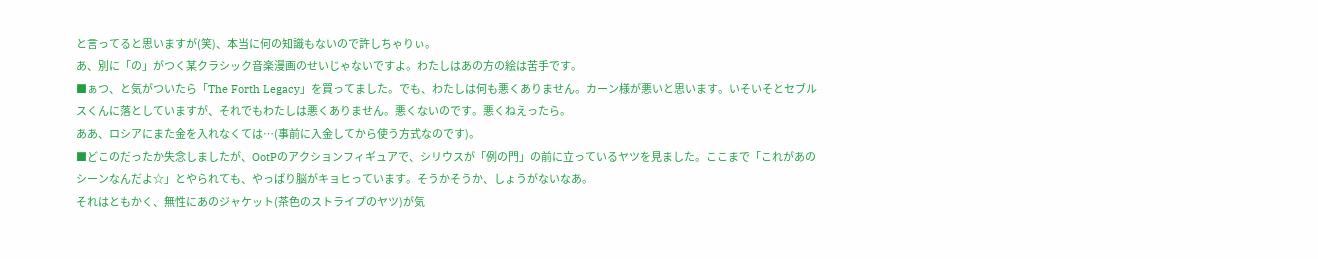と言ってると思いますが(笑)、本当に何の知識もないので許しちゃりぃ。
あ、別に「の」がつく某クラシック音楽漫画のせいじゃないですよ。わたしはあの方の絵は苦手です。
■ぁつ、と気がついたら「The Forth Legacy」を買ってました。でも、わたしは何も悪くありません。カーン様が悪いと思います。いそいそとセブルスくんに落としていますが、それでもわたしは悪くありません。悪くないのです。悪くねえったら。
ああ、ロシアにまた金を入れなくては…(事前に入金してから使う方式なのです)。
■どこのだったか失念しましたが、OotPのアクションフィギュアで、シリウスが「例の門」の前に立っているヤツを見ました。ここまで「これがあのシーンなんだよ☆」とやられても、やっぱり脳がキョヒっています。そうかそうか、しょうがないなあ。
それはともかく、無性にあのジャケット(茶色のストライプのヤツ)が気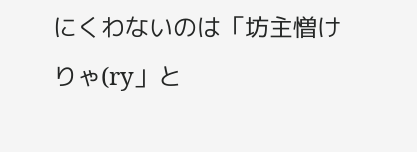にくわないのは「坊主憎けりゃ(ry」と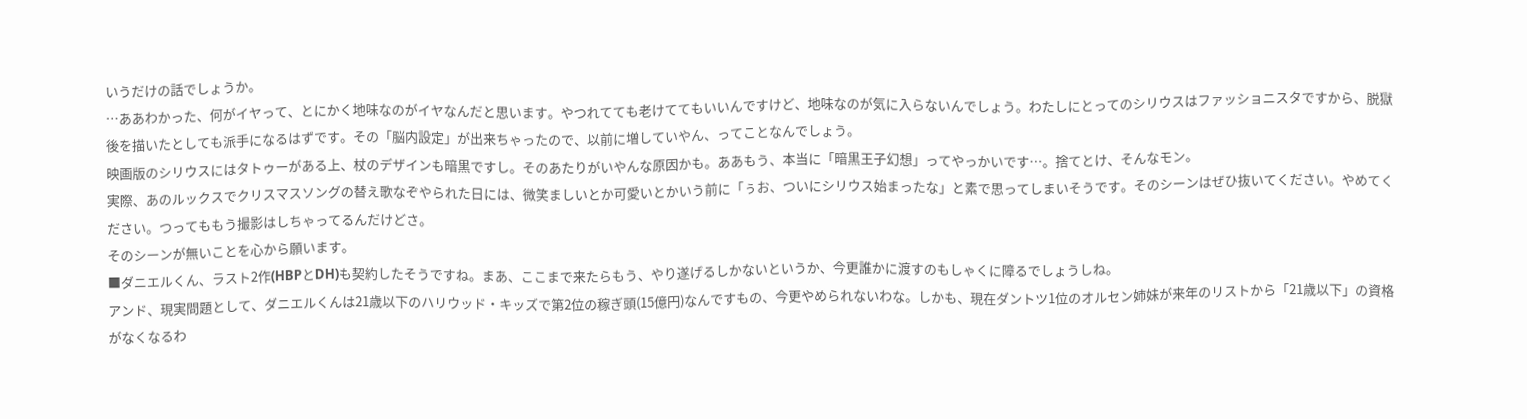いうだけの話でしょうか。
…ああわかった、何がイヤって、とにかく地味なのがイヤなんだと思います。やつれてても老けててもいいんですけど、地味なのが気に入らないんでしょう。わたしにとってのシリウスはファッショニスタですから、脱獄後を描いたとしても派手になるはずです。その「脳内設定」が出来ちゃったので、以前に増していやん、ってことなんでしょう。
映画版のシリウスにはタトゥーがある上、杖のデザインも暗黒ですし。そのあたりがいやんな原因かも。ああもう、本当に「暗黒王子幻想」ってやっかいです…。捨てとけ、そんなモン。
実際、あのルックスでクリスマスソングの替え歌なぞやられた日には、微笑ましいとか可愛いとかいう前に「ぅお、ついにシリウス始まったな」と素で思ってしまいそうです。そのシーンはぜひ抜いてください。やめてください。つってももう撮影はしちゃってるんだけどさ。
そのシーンが無いことを心から願います。
■ダニエルくん、ラスト2作(HBPとDH)も契約したそうですね。まあ、ここまで来たらもう、やり遂げるしかないというか、今更誰かに渡すのもしゃくに障るでしょうしね。
アンド、現実問題として、ダニエルくんは21歳以下のハリウッド・キッズで第2位の稼ぎ頭(15億円)なんですもの、今更やめられないわな。しかも、現在ダントツ1位のオルセン姉妹が来年のリストから「21歳以下」の資格がなくなるわ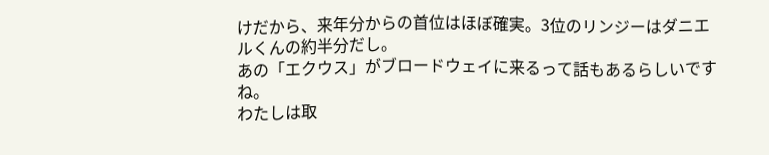けだから、来年分からの首位はほぼ確実。3位のリンジーはダニエルくんの約半分だし。
あの「エクウス」がブロードウェイに来るって話もあるらしいですね。
わたしは取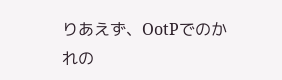りあえず、OotPでのかれの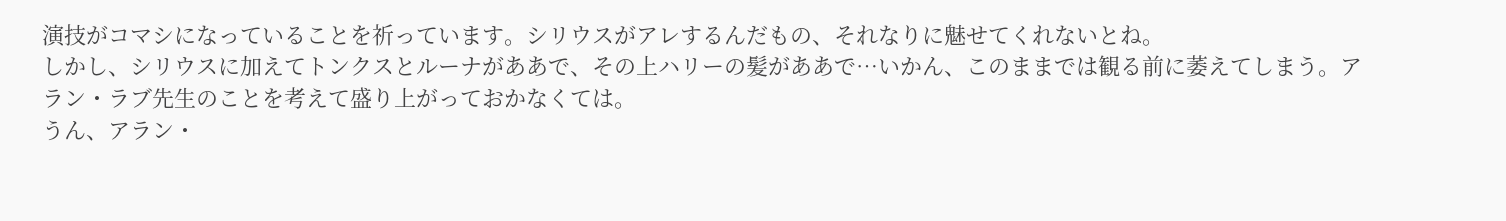演技がコマシになっていることを祈っています。シリウスがアレするんだもの、それなりに魅せてくれないとね。
しかし、シリウスに加えてトンクスとルーナがああで、その上ハリーの髪がああで…いかん、このままでは観る前に萎えてしまう。アラン・ラブ先生のことを考えて盛り上がっておかなくては。
うん、アラン・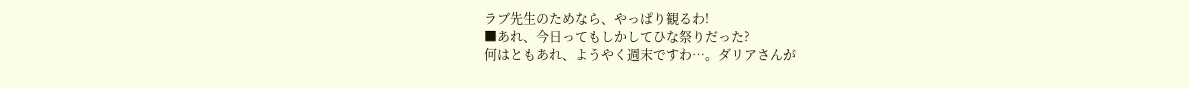ラブ先生のためなら、やっぱり観るわ!
■あれ、今日ってもしかしてひな祭りだった?
何はともあれ、ようやく週末ですわ…。ダリアさんが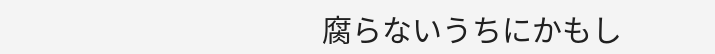腐らないうちにかもし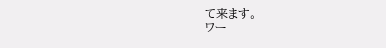て来ます。
ワー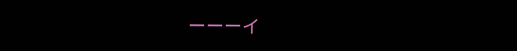ーーーイ